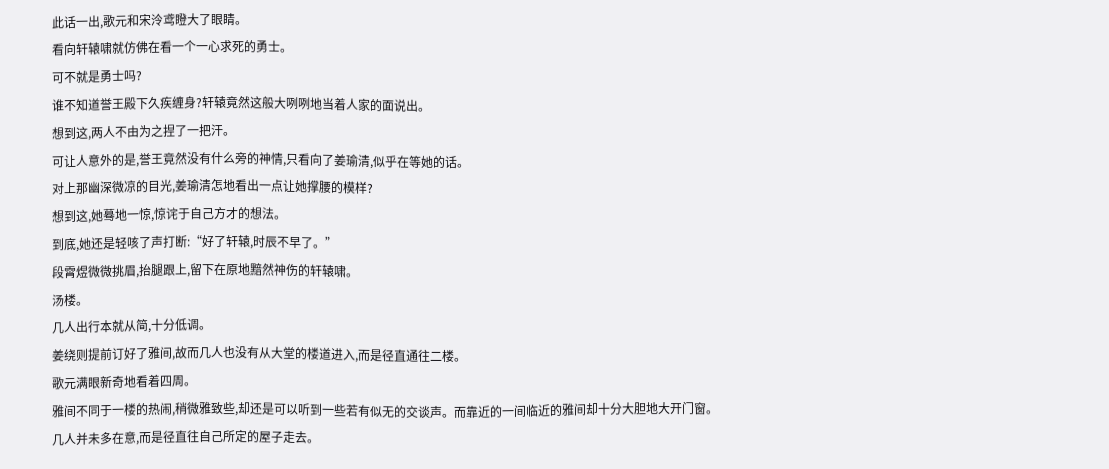此话一出,歌元和宋泠鸢瞪大了眼睛。
看向轩辕啸就仿佛在看一个一心求死的勇士。
可不就是勇士吗?
谁不知道誉王殿下久疾缠身?轩辕竟然这般大咧咧地当着人家的面说出。
想到这,两人不由为之捏了一把汗。
可让人意外的是,誉王竟然没有什么旁的神情,只看向了姜瑜清,似乎在等她的话。
对上那幽深微凉的目光,姜瑜清怎地看出一点让她撑腰的模样?
想到这,她蓦地一惊,惊诧于自己方才的想法。
到底,她还是轻咳了声打断:“好了轩辕,时辰不早了。”
段霄煜微微挑眉,抬腿跟上,留下在原地黯然神伤的轩辕啸。
汤楼。
几人出行本就从简,十分低调。
姜绕则提前订好了雅间,故而几人也没有从大堂的楼道进入,而是径直通往二楼。
歌元满眼新奇地看着四周。
雅间不同于一楼的热闹,稍微雅致些,却还是可以听到一些若有似无的交谈声。而靠近的一间临近的雅间却十分大胆地大开门窗。
几人并未多在意,而是径直往自己所定的屋子走去。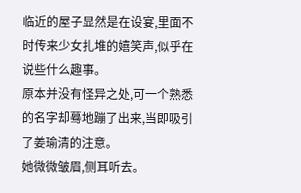临近的屋子显然是在设宴,里面不时传来少女扎堆的嬉笑声,似乎在说些什么趣事。
原本并没有怪异之处,可一个熟悉的名字却蓦地蹦了出来,当即吸引了姜瑜清的注意。
她微微皱眉,侧耳听去。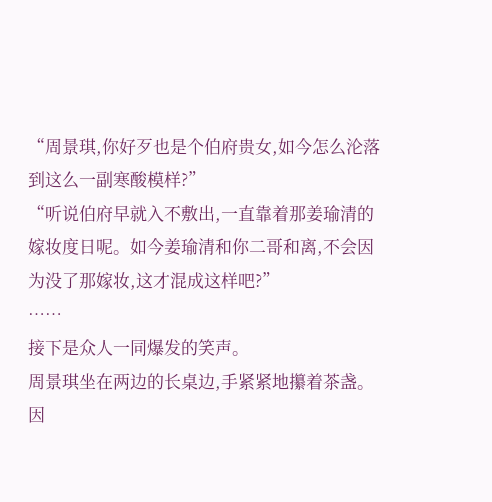“周景琪,你好歹也是个伯府贵女,如今怎么沦落到这么一副寒酸模样?”
“听说伯府早就入不敷出,一直靠着那姜瑜清的嫁妆度日呢。如今姜瑜清和你二哥和离,不会因为没了那嫁妆,这才混成这样吧?”
……
接下是众人一同爆发的笑声。
周景琪坐在两边的长桌边,手紧紧地攥着茶盏。
因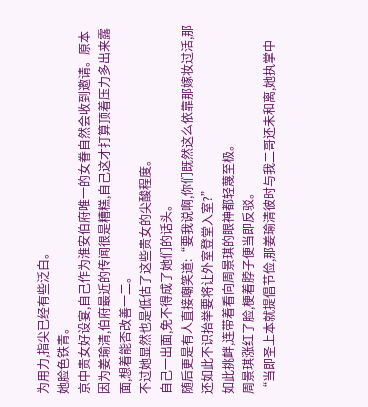为用力,指尖已经有些泛白。
她脸色铁青。
京中贵女好设宴,自己作为淮安伯府唯一的女眷自然会收到邀请。原本因为姜瑜清,伯府最近的传闻很是糟糕,自己这才打算顶着压力多出来露面,想着能否改善一二。
不过她显然也是低估了这些贵女的尖酸程度。
自己一出面,免不得成了她们的话头。
随后更是有人直接嘲笑道:“要我说啊,你们既然这么依靠那嫁妆过活,那还如此不识抬举要将让外室登堂入室?”
如此挑衅,连带着看向周景琪的眼神都轻蔑至极。
周景琪涨红了脸,梗着脖子便当即反驳。
“当即圣上本就提倡节俭,那姜瑜清彼时与我二哥还未和离,她执掌中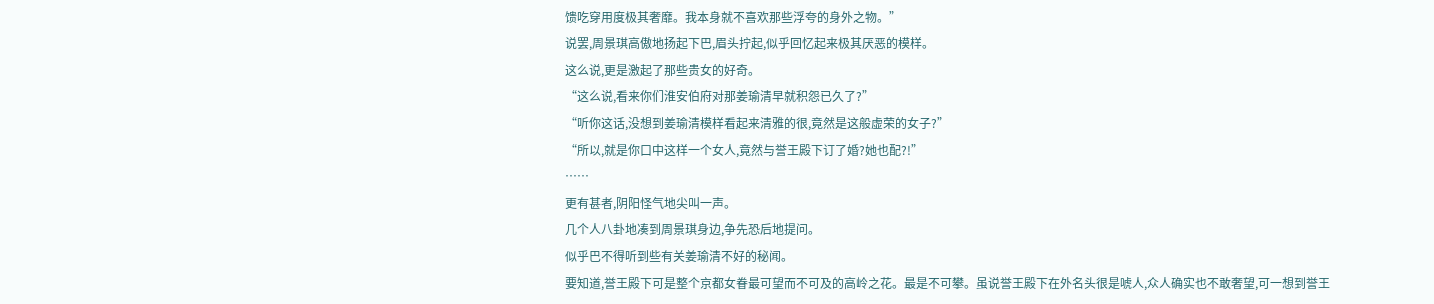馈吃穿用度极其奢靡。我本身就不喜欢那些浮夸的身外之物。”
说罢,周景琪高傲地扬起下巴,眉头拧起,似乎回忆起来极其厌恶的模样。
这么说,更是激起了那些贵女的好奇。
“这么说,看来你们淮安伯府对那姜瑜清早就积怨已久了?”
“听你这话,没想到姜瑜清模样看起来清雅的很,竟然是这般虚荣的女子?”
“所以,就是你口中这样一个女人,竟然与誉王殿下订了婚?她也配?!”
……
更有甚者,阴阳怪气地尖叫一声。
几个人八卦地凑到周景琪身边,争先恐后地提问。
似乎巴不得听到些有关姜瑜清不好的秘闻。
要知道,誉王殿下可是整个京都女眷最可望而不可及的高岭之花。最是不可攀。虽说誉王殿下在外名头很是唬人,众人确实也不敢奢望,可一想到誉王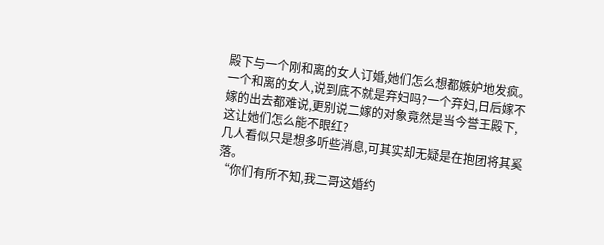殿下与一个刚和离的女人订婚,她们怎么想都嫉妒地发疯。
一个和离的女人,说到底不就是弃妇吗?一个弃妇,日后嫁不嫁的出去都难说,更别说二嫁的对象竟然是当今誉王殿下,这让她们怎么能不眼红?
几人看似只是想多听些消息,可其实却无疑是在抱团将其奚落。
“你们有所不知,我二哥这婚约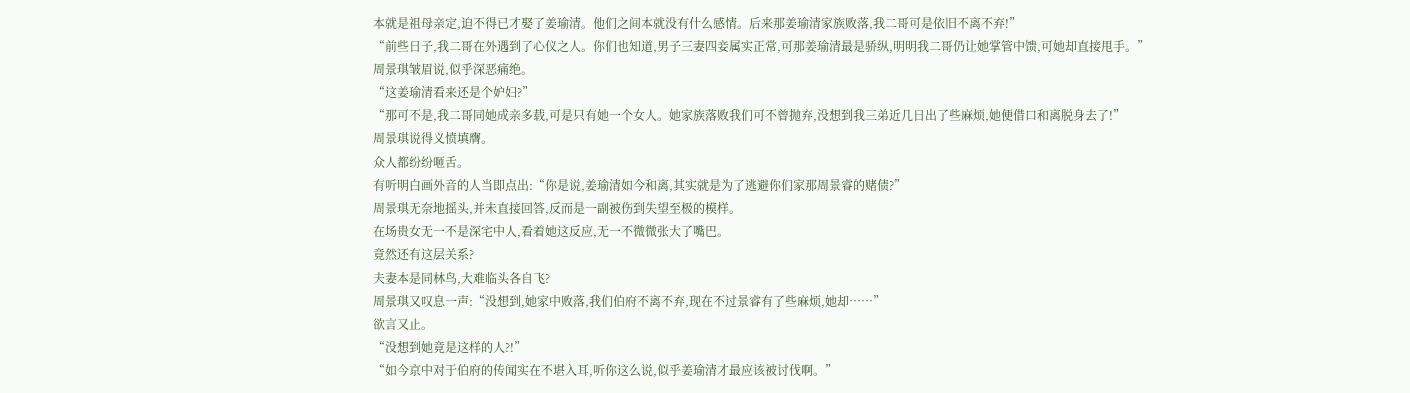本就是祖母亲定,迫不得已才娶了姜瑜清。他们之间本就没有什么感情。后来那姜瑜清家族败落,我二哥可是依旧不离不弃!”
“前些日子,我二哥在外遇到了心仪之人。你们也知道,男子三妻四妾属实正常,可那姜瑜清最是骄纵,明明我二哥仍让她掌管中馈,可她却直接甩手。”
周景琪皱眉说,似乎深恶痛绝。
“这姜瑜清看来还是个妒妇?”
“那可不是,我二哥同她成亲多载,可是只有她一个女人。她家族落败我们可不曾抛弃,没想到我三弟近几日出了些麻烦,她便借口和离脱身去了!”
周景琪说得义愤填膺。
众人都纷纷咂舌。
有听明白画外音的人当即点出:“你是说,姜瑜清如今和离,其实就是为了逃避你们家那周景睿的赌债?”
周景琪无奈地摇头,并未直接回答,反而是一副被伤到失望至极的模样。
在场贵女无一不是深宅中人,看着她这反应,无一不微微张大了嘴巴。
竟然还有这层关系?
夫妻本是同林鸟,大难临头各自飞?
周景琪又叹息一声:“没想到,她家中败落,我们伯府不离不弃,现在不过景睿有了些麻烦,她却……”
欲言又止。
“没想到她竟是这样的人?!”
“如今京中对于伯府的传闻实在不堪入耳,听你这么说,似乎姜瑜清才最应该被讨伐啊。”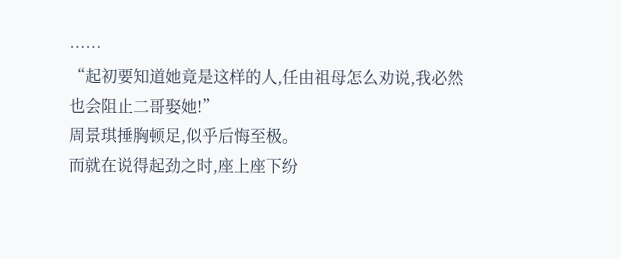……
“起初要知道她竟是这样的人,任由祖母怎么劝说,我必然也会阻止二哥娶她!”
周景琪捶胸顿足,似乎后悔至极。
而就在说得起劲之时,座上座下纷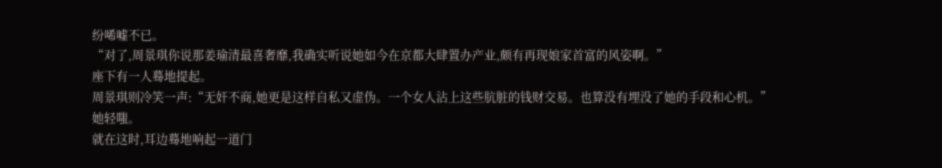纷唏嘘不已。
“对了,周景琪你说那姜瑜清最喜奢靡,我确实听说她如今在京都大肆置办产业,颇有再现娘家首富的风姿啊。”
座下有一人蓦地提起。
周景琪则冷笑一声:“无奸不商,她更是这样自私又虚伪。一个女人沾上这些肮脏的钱财交易。也算没有埋没了她的手段和心机。”
她轻嗤。
就在这时,耳边蓦地响起一道门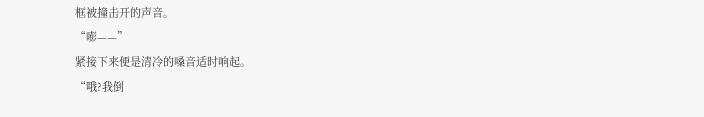框被撞击开的声音。
“嘭——”
紧接下来便是清冷的嗓音适时响起。
“哦?我倒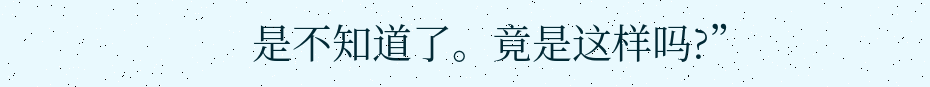是不知道了。竟是这样吗?”